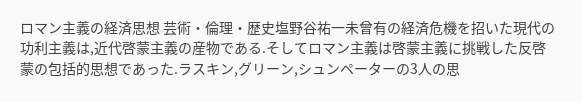ロマン主義の経済思想 芸術・倫理・歴史塩野谷祐一未曾有の経済危機を招いた現代の功利主義は,近代啓蒙主義の産物である.そしてロマン主義は啓蒙主義に挑戦した反啓蒙の包括的思想であった.ラスキン,グリーン,シュンペーターの3人の思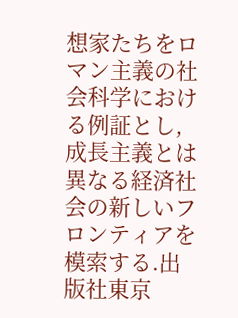想家たちをロマン主義の社会科学における例証とし,成長主義とは異なる経済社会の新しいフロンティアを模索する.出版社東京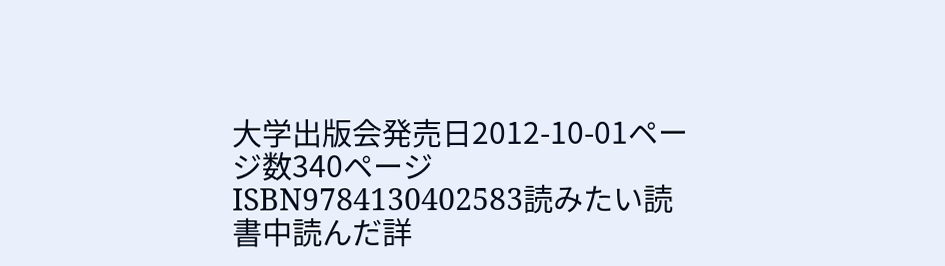大学出版会発売日2012-10-01ページ数340ページISBN9784130402583読みたい読書中読んだ詳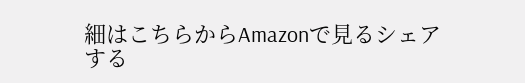細はこちらからAmazonで見るシェアする